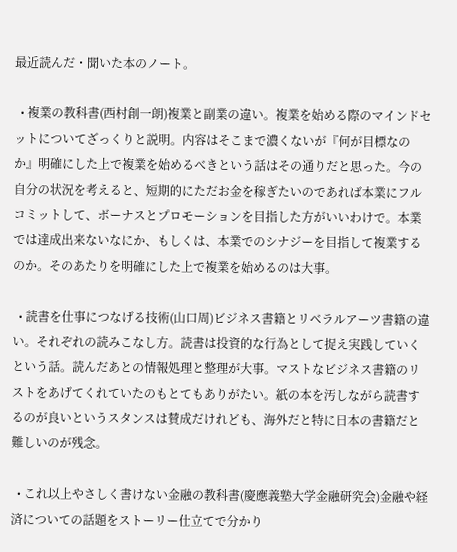最近読んだ・聞いた本のノート。

  • 複業の教科書(西村創一朗)複業と副業の違い。複業を始める際のマインドセットについてざっくりと説明。内容はそこまで濃くないが『何が目標なのか』明確にした上で複業を始めるべきという話はその通りだと思った。今の自分の状況を考えると、短期的にただお金を稼ぎたいのであれば本業にフルコミットして、ボーナスとプロモーションを目指した方がいいわけで。本業では達成出来ないなにか、もしくは、本業でのシナジーを目指して複業するのか。そのあたりを明確にした上で複業を始めるのは大事。

  • 読書を仕事につなげる技術(山口周)ビジネス書籍とリベラルアーツ書籍の違い。それぞれの読みこなし方。読書は投資的な行為として捉え実践していくという話。読んだあとの情報処理と整理が大事。マストなビジネス書籍のリストをあげてくれていたのもとてもありがたい。紙の本を汚しながら読書するのが良いというスタンスは賛成だけれども、海外だと特に日本の書籍だと難しいのが残念。

  • これ以上やさしく書けない金融の教科書(慶應義塾大学金融研究会)金融や経済についての話題をストーリー仕立てで分かり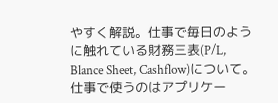やすく解説。仕事で毎日のように触れている財務三表(P/L, Blance Sheet, Cashflow)について。仕事で使うのはアプリケー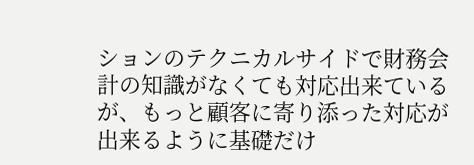ションのテクニカルサイドで財務会計の知識がなくても対応出来ているが、もっと顧客に寄り添った対応が出来るように基礎だけ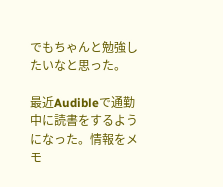でもちゃんと勉強したいなと思った。

最近Audibleで通勤中に読書をするようになった。情報をメモ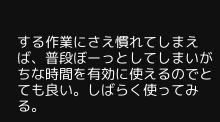する作業にさえ慣れてしまえば、普段ぼーっとしてしまいがちな時間を有効に使えるのでとても良い。しばらく使ってみる。